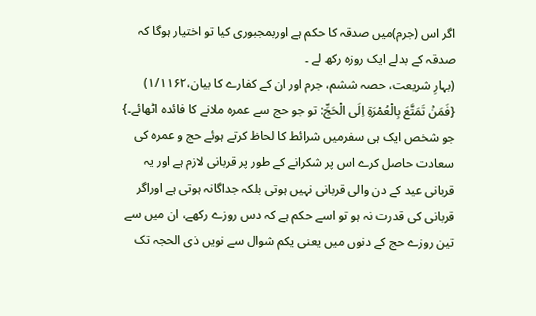اگر اس (جرم)میں صدقہ کا حکم ہے اوربمجبوری کیا تو اختیار ہوگا کہ صدقہ کے بدلے ایک روزہ رکھ لے ۔
(بہارِ شریعت، حصہ ششم، جرم اور ان کے کفارے کا بیان،۱/۱۱۶۲)
{فَمَنۡ تَمَتَّعَ بِالْعُمْرَۃِ اِلَی الْحَجِّ: تو جو حج سے عمرہ ملانے کا فائدہ اٹھائے۔} جو شخص ایک ہی سفرمیں شرائط کا لحاظ کرتے ہوئے حج و عمرہ کی سعادت حاصل کرے اس پر شکرانے کے طور پر قربانی لازم ہے اور یہ قربانی عید کے دن والی قربانی نہیں ہوتی بلکہ جداگانہ ہوتی ہے اوراگر قربانی کی قدرت نہ ہو تو اسے حکم ہے کہ دس روزے رکھے، ان میں سے تین روزے حج کے دنوں میں یعنی یکم شوال سے نویں ذی الحجہ تک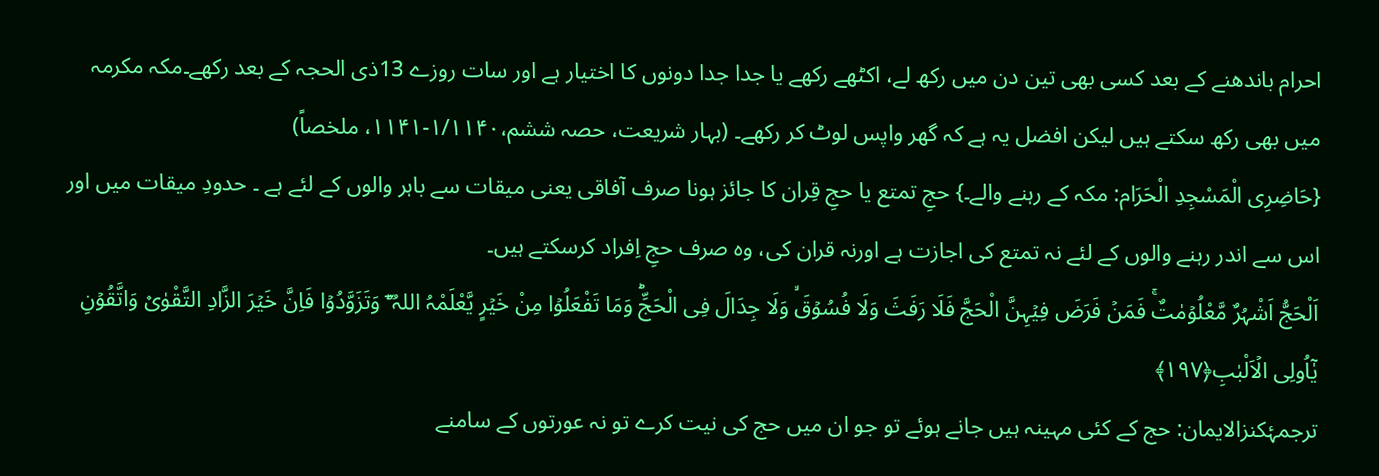احرام باندھنے کے بعد کسی بھی تین دن میں رکھ لے، اکٹھے رکھے یا جدا جدا دونوں کا اختیار ہے اور سات روزے 13ذی الحجہ کے بعد رکھے۔مکہ مکرمہ میں بھی رکھ سکتے ہیں لیکن افضل یہ ہے کہ گھر واپس لوٹ کر رکھے۔ (بہار شریعت، حصہ ششم،۱/۱۱۴۰-۱۱۴۱، ملخصاً)
{حَاضِرِی الْمَسْجِدِ الْحَرَام: مکہ کے رہنے والے۔} حجِ تمتع یا حجِ قِران کا جائز ہونا صرف آفاقی یعنی میقات سے باہر والوں کے لئے ہے ۔ حدودِ میقات میں اور اس سے اندر رہنے والوں کے لئے نہ تمتع کی اجازت ہے اورنہ قران کی، وہ صرف حجِ اِفراد کرسکتے ہیں۔
اَلْحَجُّ اَشْہُرٌ مَّعْلُوۡمٰتٌۚ فَمَنۡ فَرَضَ فِیۡہِنَّ الْحَجَّ فَلَا رَفَثَ وَلَا فُسُوۡقَۙ وَلَا جِدَالَ فِی الْحَجِّؕ وَمَا تَفْعَلُوۡا مِنْ خَیۡرٍ یَّعْلَمْہُ اللہُ ؕؔ وَتَزَوَّدُوۡا فَاِنَّ خَیۡرَ الزَّادِ التَّقْوٰی۫ وَاتَّقُوۡنِ یٰۤاُولِی الۡاَلْبٰبِ﴿۱۹۷﴾
ترجمۂکنزالایمان: حج کے کئی مہینہ ہیں جانے ہوئے تو جو ان میں حج کی نیت کرے تو نہ عورتوں کے سامنے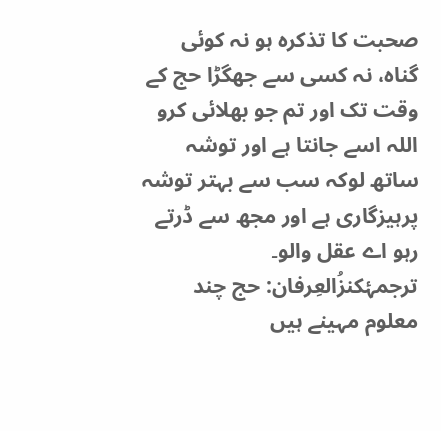صحبت کا تذکرہ ہو نہ کوئی گناہ، نہ کسی سے جھگڑا حج کے وقت تک اور تم جو بھلائی کرو اللہ اسے جانتا ہے اور توشہ ساتھ لوکہ سب سے بہتر توشہ پرہیزگاری ہے اور مجھ سے ڈرتے رہو اے عقل والو۔
ترجمۂکنزُالعِرفان: حج چند معلوم مہینے ہیں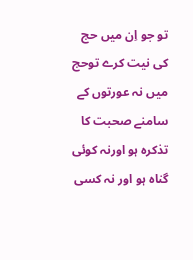تو جو اِن میں حج کی نیت کرے توحج میں نہ عورتوں کے سامنے صحبت کا تذکرہ ہو اورنہ کوئی گناہ ہو اور نہ کسی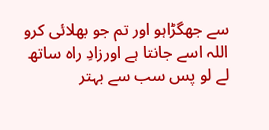سے جھگڑاہو اور تم جو بھلائی کرو اللہ اسے جانتا ہے اورزادِ راہ ساتھ لے لو پس سب سے بہتر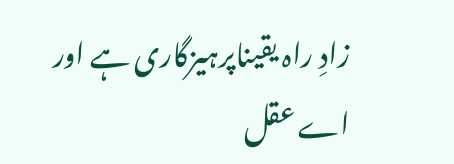زادِ راہ یقیناپرہیزگاری ہے اور اے عقل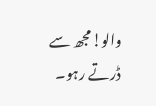والو!مجھ سے ڈرتے رہو۔